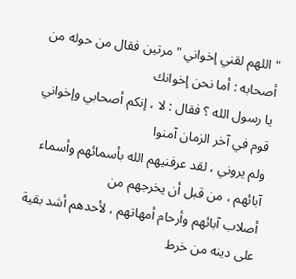" اللهم لقني إخواني " مرتين فقال من حوله من أصحابه : أما نحن إخوانك
يا رسول الله ؟ فقال : لا ، إنكم أصحابي وإخواني قوم في آخر الزمان آمنوا
ولم يروني ، لقد عرفنيهم الله بأسمائهم وأسماء آبائهم ، من قبل أن يخرجهم من
أصلاب آبائهم وأرحام أمهاتهم ، لأحدهم أشد بقية على دينه من خرط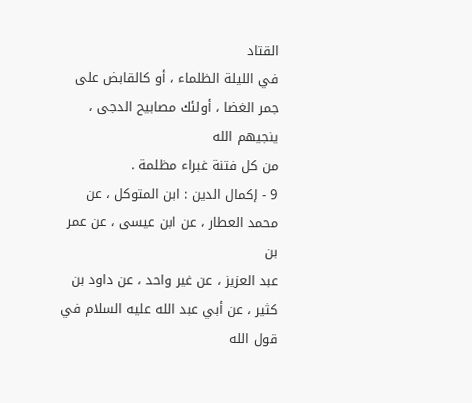القتاد
في الليلة الظلماء ، أو كالقابض على جمر الغضا ، أولئك مصابيح الدجى ، ينجيهم الله
من كل فتنة غبراء مظلمة .
9 - إكمال الدين : ابن المتوكل ، عن محمد العطار ، عن ابن عيسى ، عن عمر بن
عبد العزيز ، عن غير واحد ، عن داود بن كثير ، عن أبي عبد الله عليه السلام في قول الله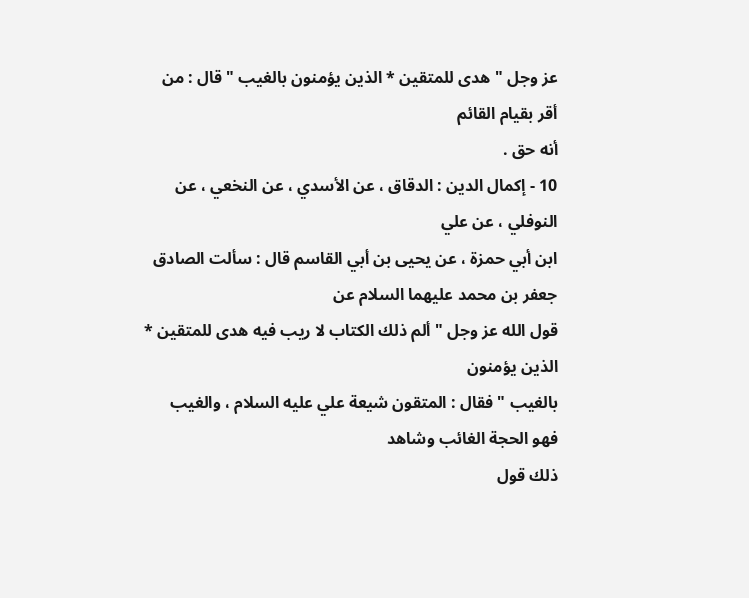عز وجل " هدى للمتقين * الذين يؤمنون بالغيب " قال : من أقر بقيام القائم
أنه حق .
10 - إكمال الدين : الدقاق ، عن الأسدي ، عن النخعي ، عن النوفلي ، عن علي
ابن أبي حمزة ، عن يحيى بن أبي القاسم قال : سألت الصادق جعفر بن محمد عليهما السلام عن
قول الله عز وجل " ألم ذلك الكتاب لا ريب فيه هدى للمتقين * الذين يؤمنون
بالغيب " فقال : المتقون شيعة علي عليه السلام ، والغيب فهو الحجة الغائب وشاهد
ذلك قول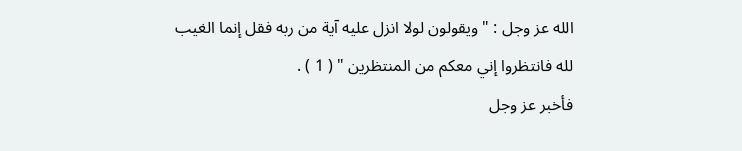الله عز وجل : " ويقولون لولا انزل عليه آية من ربه فقل إنما الغيب
لله فانتظروا إني معكم من المنتظرين " ( 1 ) .
فأخبر عز وجل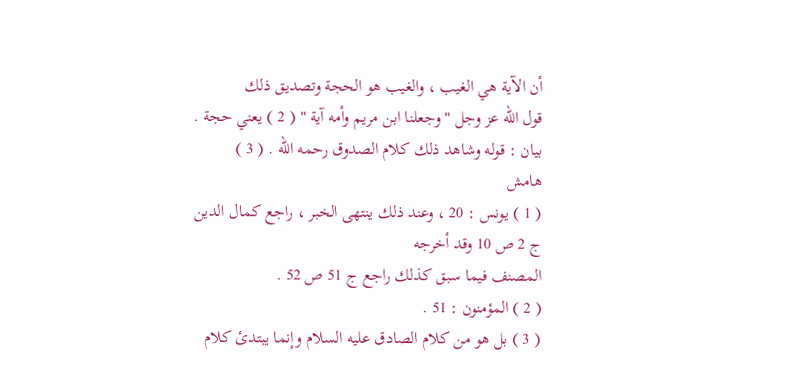أن الآية هي الغيب ، والغيب هو الحجة وتصديق ذلك
قول الله عز وجل " وجعلنا ابن مريم وأمه آية " ( 2 ) يعني حجة .
بيان : قوله وشاهد ذلك كلام الصدوق رحمه الله . ( 3 )
هامش
( 1 ) يونس : 20 ، وعند ذلك ينتهى الخبر ، راجع كمال الدين ج 2 ص 10 وقد أخرجه
المصنف فيما سبق كذلك راجع ج 51 ص 52 .
( 2 ) المؤمنون : 51 .
( 3 ) بل هو من كلام الصادق عليه السلام وإنما يبتدئ كلام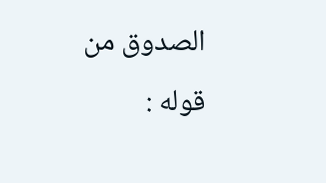الصدوق من قوله :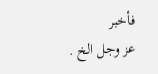فأخبر
عز وجل الخ .